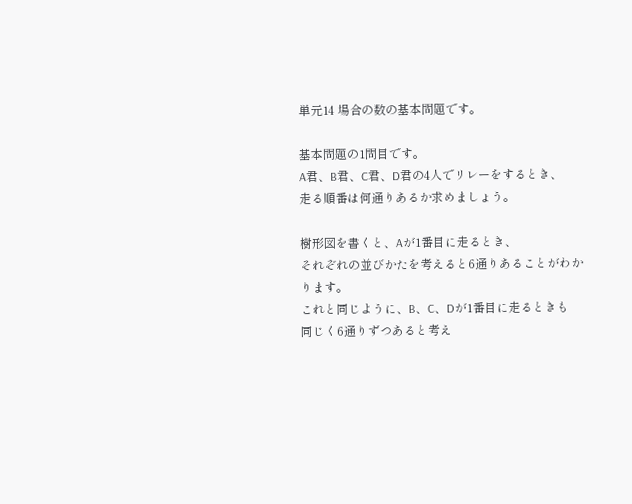単元14 場合の数の基本問題です。

基本問題の1問目です。
A君、B君、C君、D君の4人でリレーをするとき、
走る順番は何通りあるか求めましょう。

樹形図を書くと、Aが1番目に走るとき、
それぞれの並びかたを考えると6通りあることがわかります。
これと同じように、B、C、Dが1番目に走るときも
同じく6通りずつあると考え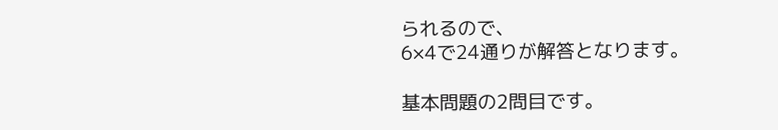られるので、
6×4で24通りが解答となります。

基本問題の2問目です。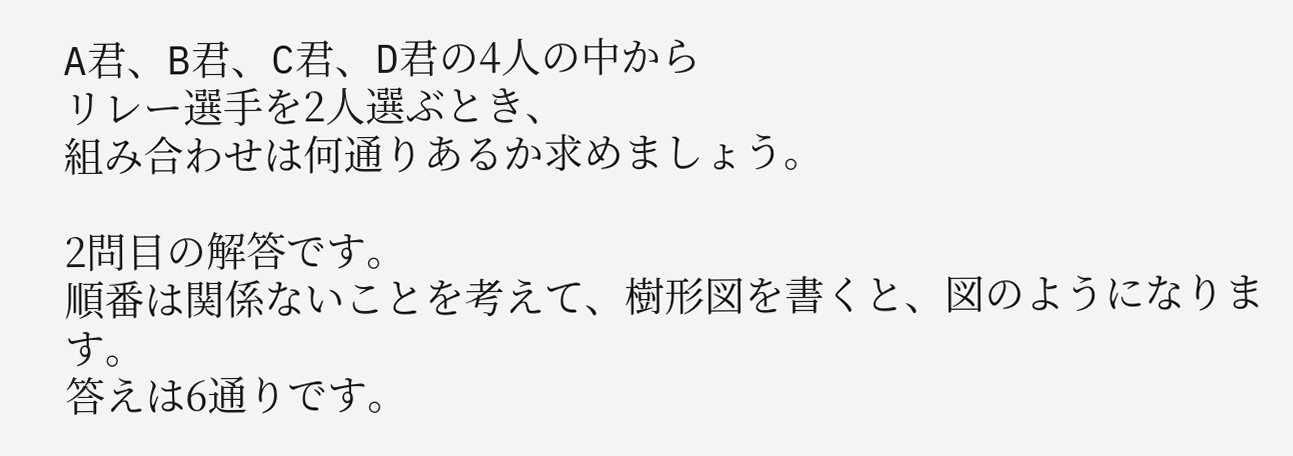A君、B君、C君、D君の4人の中から
リレー選手を2人選ぶとき、
組み合わせは何通りあるか求めましょう。

2問目の解答です。
順番は関係ないことを考えて、樹形図を書くと、図のようになります。
答えは6通りです。